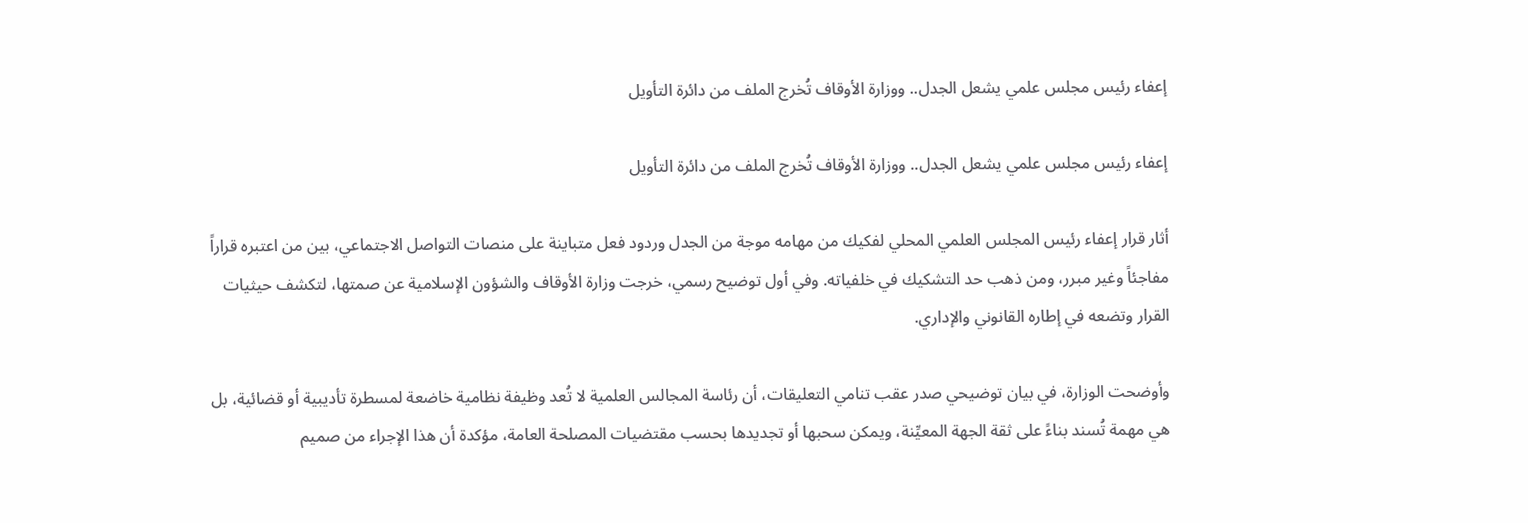إعفاء رئيس مجلس علمي يشعل الجدل.. ووزارة الأوقاف تُخرج الملف من دائرة التأويل

إعفاء رئيس مجلس علمي يشعل الجدل.. ووزارة الأوقاف تُخرج الملف من دائرة التأويل

أثار قرار إعفاء رئيس المجلس العلمي المحلي لفكيك من مهامه موجة من الجدل وردود فعل متباينة على منصات التواصل الاجتماعي، بين من اعتبره قراراً مفاجئاً وغير مبرر، ومن ذهب حد التشكيك في خلفياته. وفي أول توضيح رسمي، خرجت وزارة الأوقاف والشؤون الإسلامية عن صمتها، لتكشف حيثيات القرار وتضعه في إطاره القانوني والإداري.

وأوضحت الوزارة، في بيان توضيحي صدر عقب تنامي التعليقات، أن رئاسة المجالس العلمية لا تُعد وظيفة نظامية خاضعة لمسطرة تأديبية أو قضائية، بل هي مهمة تُسند بناءً على ثقة الجهة المعيِّنة، ويمكن سحبها أو تجديدها بحسب مقتضيات المصلحة العامة، مؤكدة أن هذا الإجراء من صميم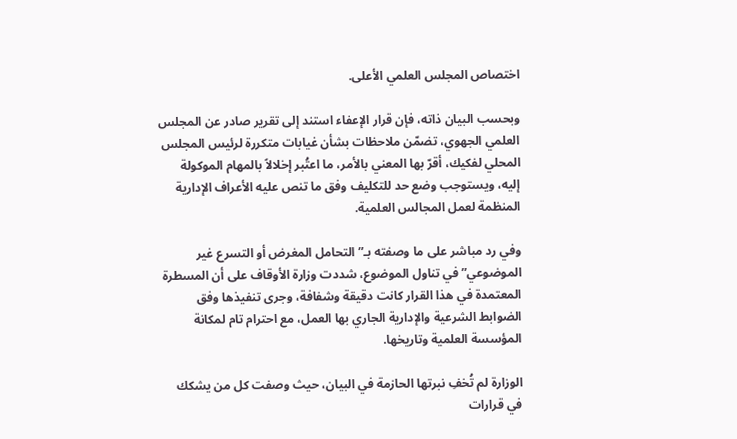اختصاص المجلس العلمي الأعلى.

وبحسب البيان ذاته، فإن قرار الإعفاء استند إلى تقرير صادر عن المجلس العلمي الجهوي، تضمّن ملاحظات بشأن غيابات متكررة لرئيس المجلس المحلي لفكيك، أقرّ بها المعني بالأمر، ما اعتُبر إخلالاً بالمهام الموكولة إليه، ويستوجب وضع حد للتكليف وفق ما تنص عليه الأعراف الإدارية المنظمة لعمل المجالس العلمية.

وفي رد مباشر على ما وصفته بـ”التحامل المغرض أو التسرع غير الموضوعي” في تناول الموضوع، شددت وزارة الأوقاف على أن المسطرة المعتمدة في هذا القرار كانت دقيقة وشفافة، وجرى تنفيذها وفق الضوابط الشرعية والإدارية الجاري بها العمل، مع احترام تام لمكانة المؤسسة العلمية وتاريخها.

الوزارة لم تُخفِ نبرتها الحازمة في البيان، حيث وصفت كل من يشكك في قرارات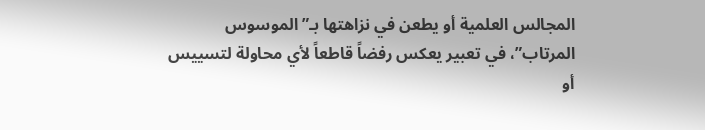المجالس العلمية أو يطعن في نزاهتها بـ”الموسوس المرتاب”، في تعبير يعكس رفضاً قاطعاً لأي محاولة لتسييس أو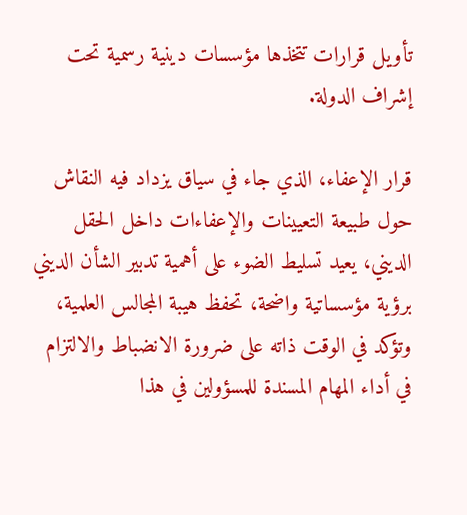تأويل قرارات تتخذها مؤسسات دينية رسمية تحت إشراف الدولة.

قرار الإعفاء، الذي جاء في سياق يزداد فيه النقاش حول طبيعة التعيينات والإعفاءات داخل الحقل الديني، يعيد تسليط الضوء على أهمية تدبير الشأن الديني برؤية مؤسساتية واضحة، تحفظ هيبة المجالس العلمية، وتؤكد في الوقت ذاته على ضرورة الانضباط والالتزام في أداء المهام المسندة للمسؤولين في هذا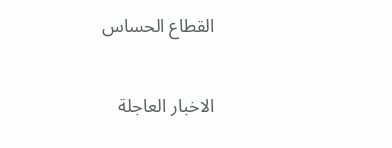القطاع الحساس

الاخبار العاجلة